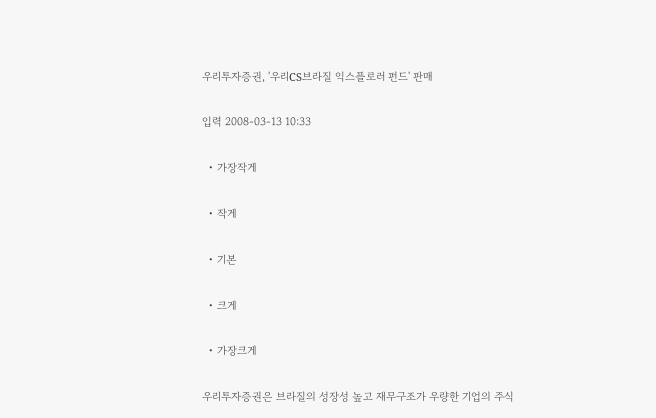우리투자증권, '우리CS브라질 익스플로러 펀드' 판매

입력 2008-03-13 10:33

  • 가장작게

  • 작게

  • 기본

  • 크게

  • 가장크게

우리투자증권은 브라질의 성장성 높고 재무구조가 우량한 기업의 주식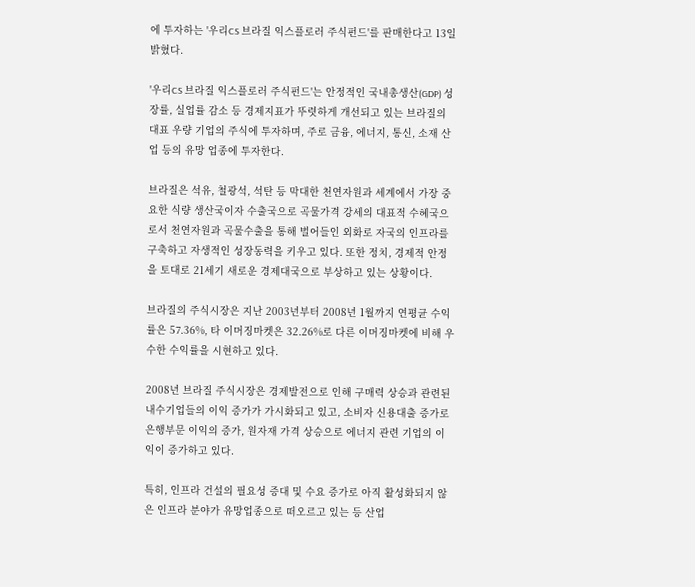에 투자하는 '우리CS 브라질 익스플로러 주식펀드'를 판매한다고 13일 밝혔다.

'우리CS 브라질 익스플로러 주식펀드'는 안정적인 국내총생산(GDP) 성장률, 실업률 감소 등 경제지표가 뚜렷하게 개선되고 있는 브라질의 대표 우량 기업의 주식에 투자하며, 주로 금융, 에너지, 통신, 소재 산업 등의 유망 업종에 투자한다.

브라질은 석유, 철광석, 석탄 등 막대한 천연자원과 세계에서 가장 중요한 식량 생산국이자 수출국으로 곡물가격 강세의 대표적 수혜국으로서 천연자원과 곡물수출을 통해 벌어들인 외화로 자국의 인프라를 구축하고 자생적인 성장동력을 키우고 있다. 또한 정치, 경제적 안정을 토대로 21세기 새로운 경제대국으로 부상하고 있는 상황이다.

브라질의 주식시장은 지난 2003년부터 2008년 1월까지 연평균 수익률은 57.36%, 타 이머징마켓은 32.26%로 다른 이머징마켓에 비해 우수한 수익률을 시현하고 있다.

2008년 브라질 주식시장은 경제발전으로 인해 구매력 상승과 관련된 내수기업들의 이익 증가가 가시화되고 있고, 소비자 신용대출 증가로 은행부문 이익의 증가, 원자재 가격 상승으로 에너지 관련 기업의 이익이 증가하고 있다.

특히, 인프라 건설의 필요성 증대 및 수요 증가로 아직 활성화되지 않은 인프라 분야가 유망업종으로 떠오르고 있는 등 산업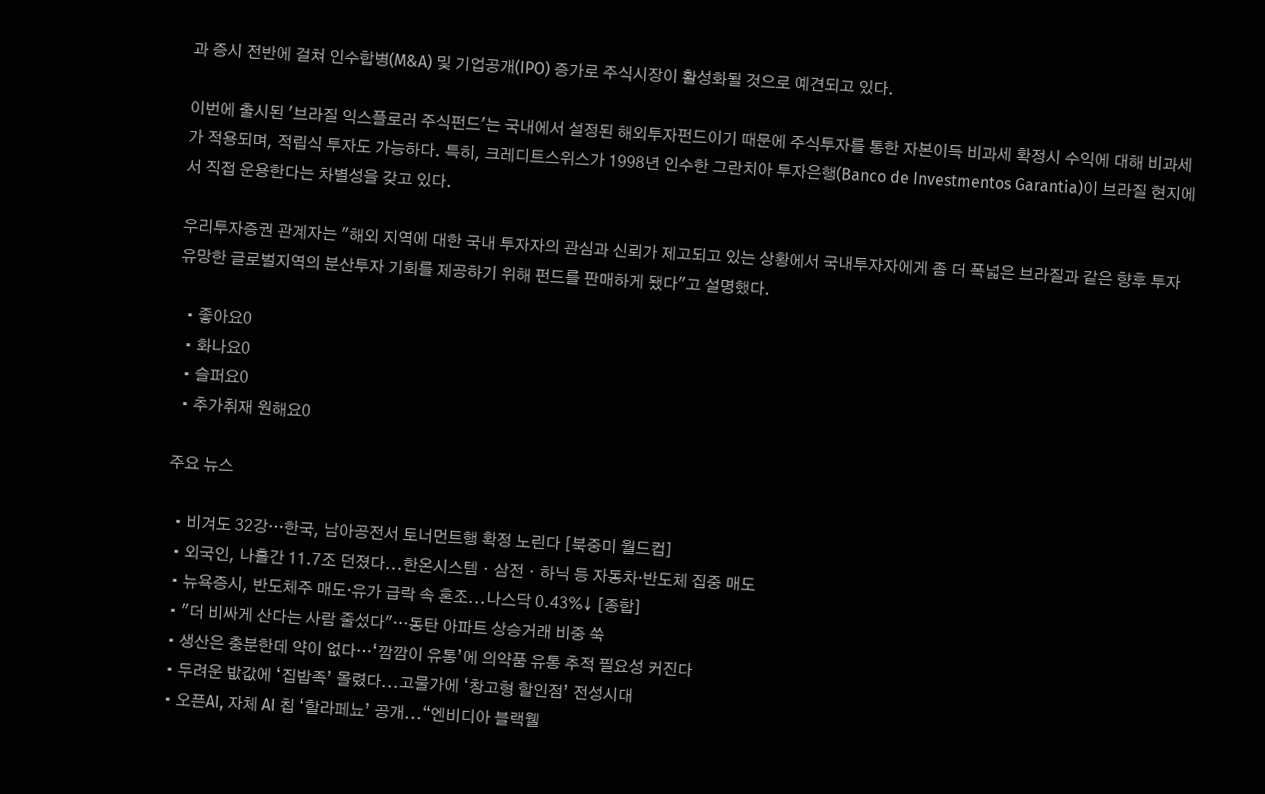과 증시 전반에 걸쳐 인수합병(M&A) 및 기업공개(IPO) 증가로 주식시장이 활성화될 것으로 예견되고 있다.

이번에 출시된 '브라질 익스플로러 주식펀드'는 국내에서 설정된 해외투자펀드이기 때문에 주식투자를 통한 자본이득 비과세 확정시 수익에 대해 비과세가 적용되며, 적립식 투자도 가능하다. 특히, 크레디트스위스가 1998년 인수한 그란치아 투자은행(Banco de Investmentos Garantia)이 브라질 현지에서 직접 운용한다는 차별성을 갖고 있다.

우리투자증권 관계자는 "해외 지역에 대한 국내 투자자의 관심과 신뢰가 제고되고 있는 상황에서 국내투자자에게 좀 더 폭넓은 브라질과 같은 향후 투자유망한 글로벌지역의 분산투자 기회를 제공하기 위해 펀드를 판매하게 됐다"고 설명했다.

  • 좋아요0
  • 화나요0
  • 슬퍼요0
  • 추가취재 원해요0

주요 뉴스

  • 비겨도 32강…한국, 남아공전서 토너먼트행 확정 노린다 [북중미 월드컵]
  • 외국인, 나흘간 11.7조 던졌다...한온시스템ㆍ삼전ㆍ하닉 등 자동차·반도체 집중 매도
  • 뉴욕증시, 반도체주 매도·유가 급락 속 혼조...나스닥 0.43%↓ [종합]
  • "더 비싸게 산다는 사람 줄섰다"…동탄 아파트 상승거래 비중 쑥
  • 생산은 충분한데 약이 없다…‘깜깜이 유통’에 의약품 유통 추적 필요성 커진다
  • 두려운 밦값에 ‘집밥족’ 몰렸다...고물가에 ‘창고형 할인점’ 전성시대
  • 오픈AI, 자체 AI 칩 ‘할라페뇨’ 공개...“엔비디아 블랙웰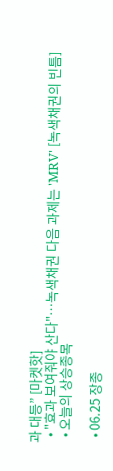과 대등” [마켓핫]
  • "효과 보여줘야 산다"…녹색채권 다음 과제는 'MRV' [녹색채권의 빈틈]
  • 오늘의 상승종목

  • 06.25 장종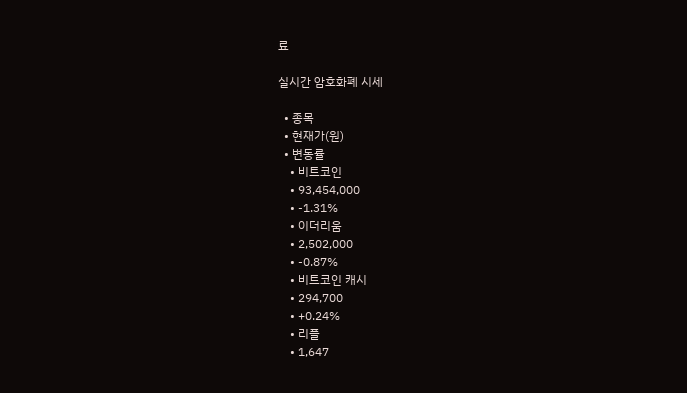료

실시간 암호화폐 시세

  • 종목
  • 현재가(원)
  • 변동률
    • 비트코인
    • 93,454,000
    • -1.31%
    • 이더리움
    • 2,502,000
    • -0.87%
    • 비트코인 캐시
    • 294,700
    • +0.24%
    • 리플
    • 1,647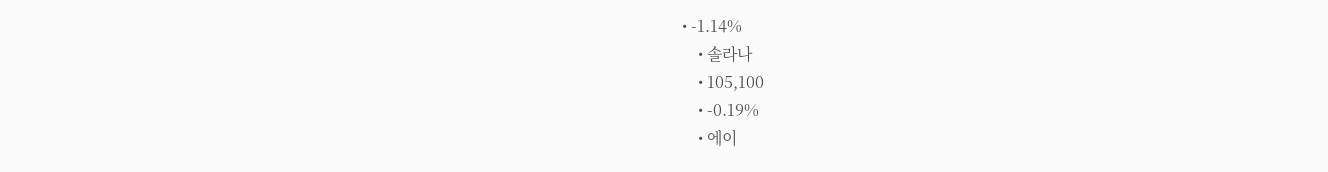• -1.14%
    • 솔라나
    • 105,100
    • -0.19%
    • 에이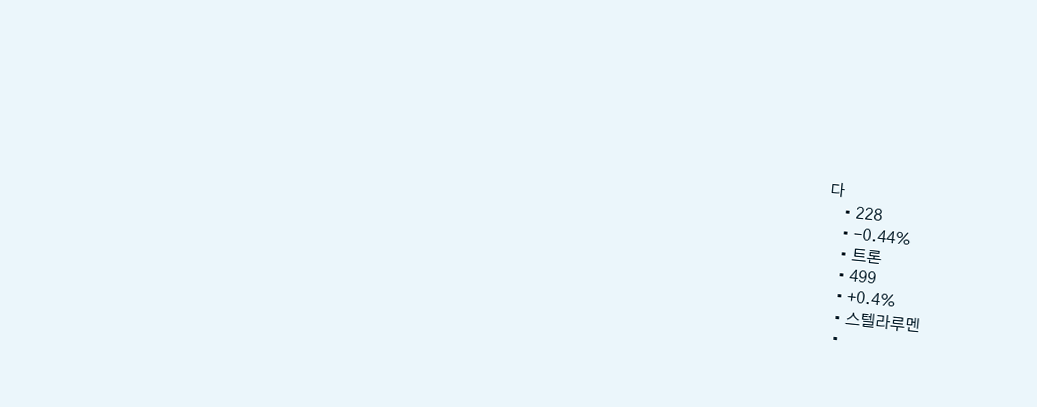다
    • 228
    • -0.44%
    • 트론
    • 499
    • +0.4%
    • 스텔라루멘
    •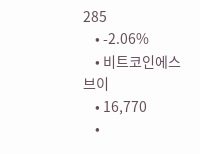285
    • -2.06%
    • 비트코인에스브이
    • 16,770
    •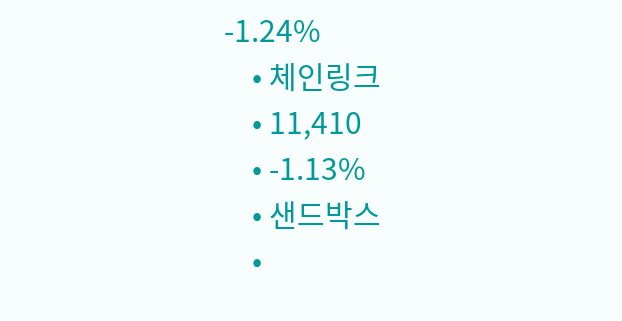-1.24%
    • 체인링크
    • 11,410
    • -1.13%
    • 샌드박스
    •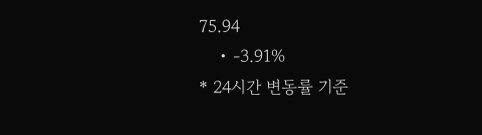75.94
    • -3.91%
* 24시간 변동률 기준